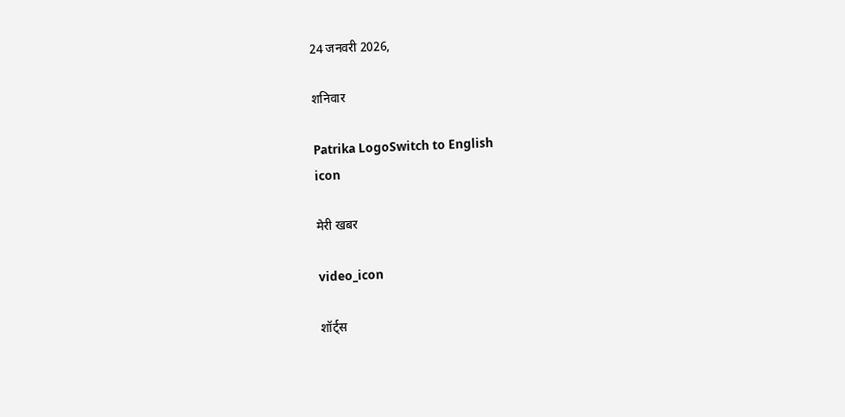24 जनवरी 2026,

शनिवार

Patrika LogoSwitch to English
icon

मेरी खबर

video_icon

शॉर्ट्स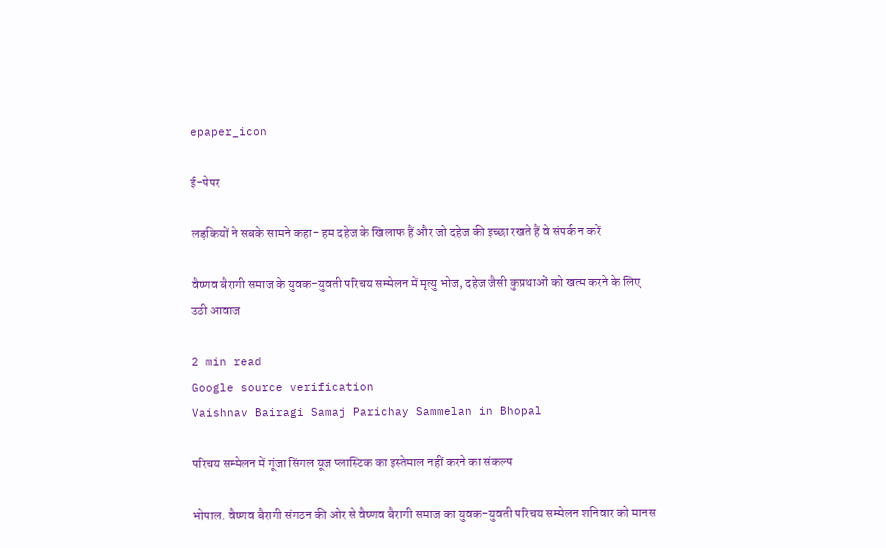epaper_icon

ई-पेपर

लड़कियों ने सबके सामने कहा- हम दहेज के खिलाफ हैं और जो दहेज की इच्छा रखते हैं वे संपर्क न करें

वैष्णव बैरागी समाज के युवक-युवती परिचय सम्मेलन में मृत्यु भोज, दहेज जैसी कुप्रथाओं को खत्म करने के लिए उठी आवाज

2 min read
Google source verification
Vaishnav Bairagi Samaj Parichay Sammelan in Bhopal

परिचय सम्मेलन में गूंजा सिंगल यूज प्लास्टिक का इस्तेमाल नहीं करने का संकल्प

भोपाल. वैष्णव बैरागी संगठन की ओर से वैष्णव बैरागी समाज का युवक-युवती परिचय सम्मेलन शनिवार को मानस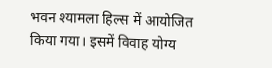भवन श्यामला हिल्स में आयोजित किया गया। इसमें विवाह योग्य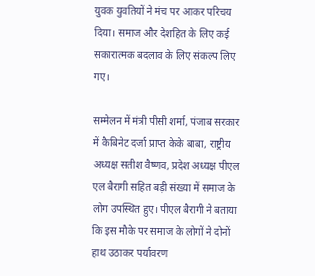युवक युवतियों ने मंच पर आकर परिचय दिया। समाज और देशहित के लिए कई सकारात्मक बदलाव के लिए संकल्प लिए गए।

सम्मेलन में मंत्री पीसी शर्मा, पंजाब सरकार में कैबिनेट दर्जा प्राप्त केके बाबा, राष्ट्रीय अध्यक्ष सतीश वैष्णव, प्रदेश अध्यक्ष पीएल एल बैरागी सहित बड़ी संख्या में समाज के लोग उपस्थित हुए। पीएल बैरागी ने बताया कि इस मौके पर समाज के लोगों ने दोनों हाथ उठाकर पर्यावरण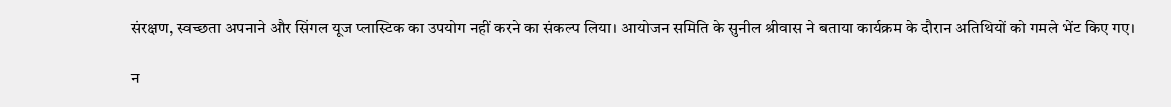संरक्षण, स्वच्छता अपनाने और सिंगल यूज प्लास्टिक का उपयोग नहीं करने का संकल्प लिया। आयोजन समिति के सुनील श्रीवास ने बताया कार्यक्रम के दौरान अतिथियों को गमले भेंट किए गए।

न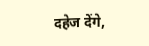दहेज देंगे,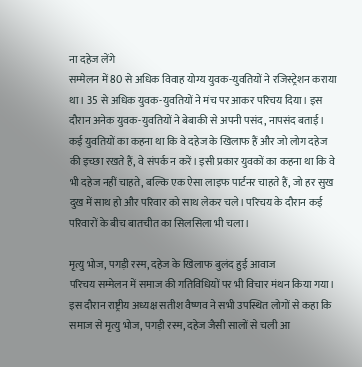ना दहेज लेंगे
सम्मेलन में 80 से अधिक विवाह योग्य युवक-युवतियों ने रजिस्ट्रेशन कराया था। 35 से अधिक युवक-युवतियों ने मंच पर आकर परिचय दिया। इस दौरान अनेक युवक-युवतियों ने बेबाकी से अपनी पसंद, नापसंद बताई। कई युवतियों का कहना था कि वे दहेज के खिलाफ हैं और जो लोग दहेज की इच्छा रखते हैं, वे संपर्क न करें। इसी प्रकार युवकों का कहना था कि वे भी दहेज नहीं चाहते, बल्कि एक ऐसा लाइफ पार्टनर चाहते हैं, जो हर सुख दुख में साथ हो और परिवार को साथ लेकर चले। परिचय के दौरान कई परिवारों के बीच बातचीत का सिलसिला भी चला।

मृत्यु भोज, पगड़ी रस्म, दहेज के खिलाफ बुलंद हुई आवाज
परिचय सम्मेलन में समाज की गतिविधियों पर भी विचार मंथन किया गया। इस दौरान राष्ट्रीय अध्यक्ष सतीश वैष्णव ने सभी उपस्थित लोगों से कहा कि समाज से मृत्यु भोज, पगड़ी रस्म, दहेज जैसी सालों से चली आ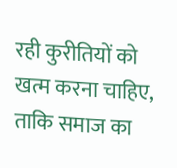रही कुरीतियों को खत्म करना चाहिए, ताकि समाज का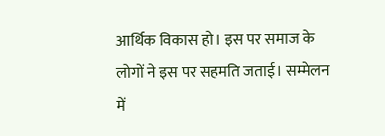आर्थिक विकास हो। इस पर समाज के लोगों ने इस पर सहमति जताई। सम्मेलन में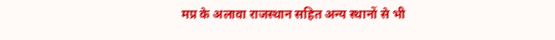मप्र के अलावा राजस्थान सहित अन्य स्थानों से भी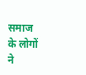समाज के लोगों ने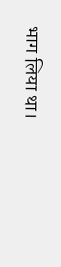भाग लिया था।